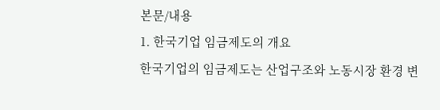본문/내용
1. 한국기업 임금제도의 개요
한국기업의 임금제도는 산업구조와 노동시장 환경 변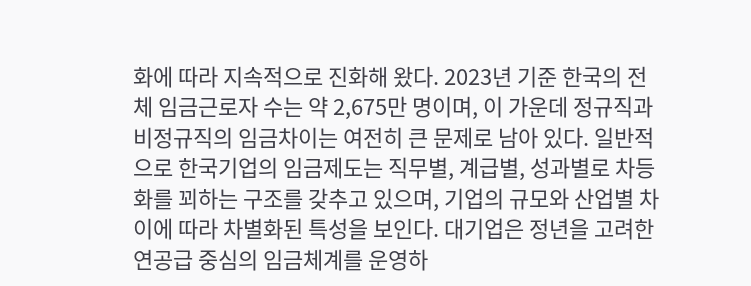화에 따라 지속적으로 진화해 왔다. 2023년 기준 한국의 전체 임금근로자 수는 약 2,675만 명이며, 이 가운데 정규직과 비정규직의 임금차이는 여전히 큰 문제로 남아 있다. 일반적으로 한국기업의 임금제도는 직무별, 계급별, 성과별로 차등화를 꾀하는 구조를 갖추고 있으며, 기업의 규모와 산업별 차이에 따라 차별화된 특성을 보인다. 대기업은 정년을 고려한 연공급 중심의 임금체계를 운영하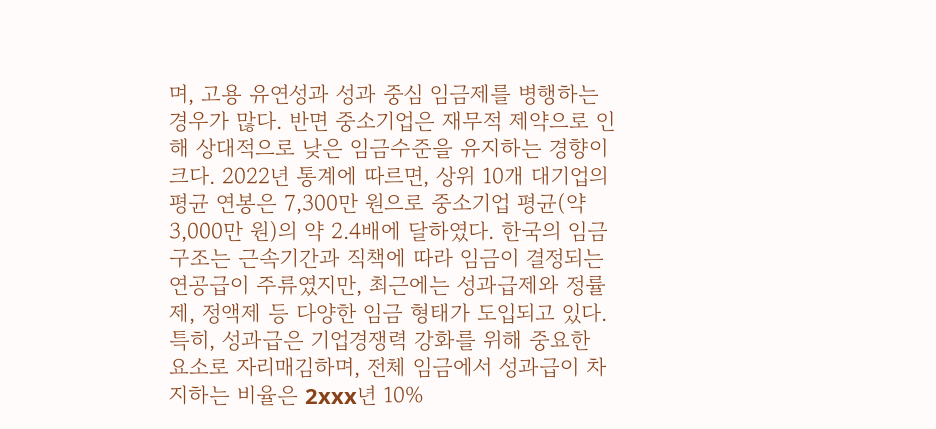며, 고용 유연성과 성과 중심 임금제를 병행하는 경우가 많다. 반면 중소기업은 재무적 제약으로 인해 상대적으로 낮은 임금수준을 유지하는 경향이 크다. 2022년 통계에 따르면, 상위 10개 대기업의 평균 연봉은 7,300만 원으로 중소기업 평균(약 3,000만 원)의 약 2.4배에 달하였다. 한국의 임금구조는 근속기간과 직책에 따라 임금이 결정되는 연공급이 주류였지만, 최근에는 성과급제와 정률제, 정액제 등 다양한 임금 형태가 도입되고 있다. 특히, 성과급은 기업경쟁력 강화를 위해 중요한 요소로 자리매김하며, 전체 임금에서 성과급이 차지하는 비율은 2xxx년 10%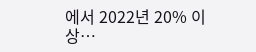에서 2022년 20% 이상…